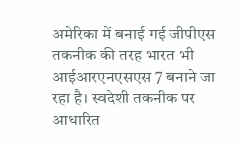अमेरिका में बनाई गई जीपीएस तकनीक की तरह भारत भी आईआरएनएसएस 7 बनाने जा रहा है। स्वदेशी तकनीक पर आधारित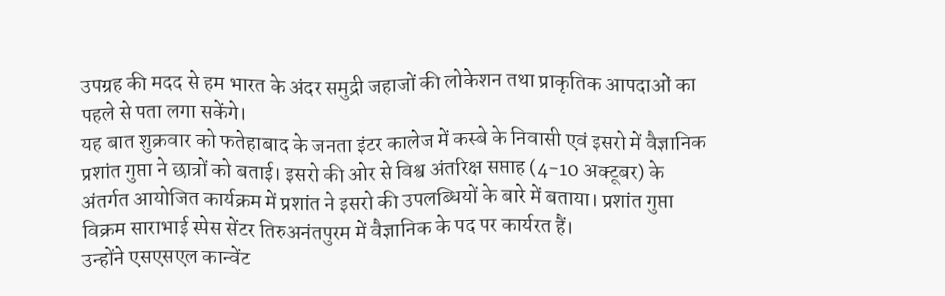उपग्रह की मदद से हम भारत के अंदर समुद्री जहाजों की लोकेशन तथा प्राकृतिक आपदाओं का पहले से पता लगा सकेंगे।
यह बात शुक्रवार को फतेहाबाद के जनता इंटर कालेज में कस्बे के निवासी एवं इसरो में वैज्ञानिक प्रशांत गुप्ता ने छात्रों को बताई। इसरो की ओर से विश्व अंतरिक्ष सप्ताह (4-10 अक्टूबर) के अंतर्गत आयोजित कार्यक्रम में प्रशांत ने इसरो की उपलब्धियों के बारे में बताया। प्रशांत गुप्ता विक्रम साराभाई स्पेस सेंटर तिरुअनंतपुरम में वैज्ञानिक के पद पर कार्यरत हैं।
उन्होंने एसएसएल कान्वेंट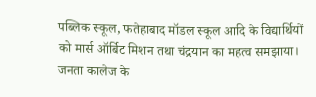पब्लिक स्कूल, फतेहाबाद मॉडल स्कूल आदि के विद्यार्थियों को मार्स ऑर्बिट मिशन तथा चंद्रयान का महत्व समझाया। जनता कालेज के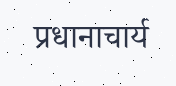प्रधानाचार्य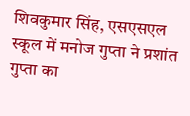शिवकुमार सिंह, एसएसएल स्कूल में मनोज गुप्ता ने प्रशांत गुप्ता का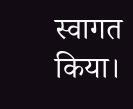स्वागत किया।